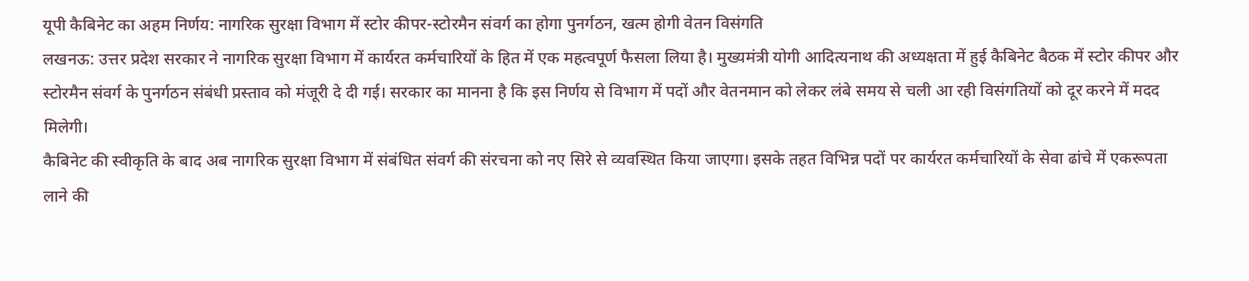यूपी कैबिनेट का अहम निर्णय: नागरिक सुरक्षा विभाग में स्टोर कीपर-स्टोरमैन संवर्ग का होगा पुनर्गठन, खत्म होगी वेतन विसंगति
लखनऊ: उत्तर प्रदेश सरकार ने नागरिक सुरक्षा विभाग में कार्यरत कर्मचारियों के हित में एक महत्वपूर्ण फैसला लिया है। मुख्यमंत्री योगी आदित्यनाथ की अध्यक्षता में हुई कैबिनेट बैठक में स्टोर कीपर और स्टोरमैन संवर्ग के पुनर्गठन संबंधी प्रस्ताव को मंजूरी दे दी गई। सरकार का मानना है कि इस निर्णय से विभाग में पदों और वेतनमान को लेकर लंबे समय से चली आ रही विसंगतियों को दूर करने में मदद मिलेगी।
कैबिनेट की स्वीकृति के बाद अब नागरिक सुरक्षा विभाग में संबंधित संवर्ग की संरचना को नए सिरे से व्यवस्थित किया जाएगा। इसके तहत विभिन्न पदों पर कार्यरत कर्मचारियों के सेवा ढांचे में एकरूपता लाने की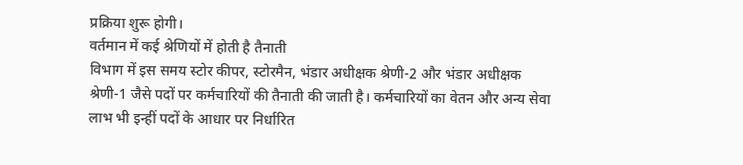प्रक्रिया शुरू होगी।
वर्तमान में कई श्रेणियों में होती है तैनाती
विभाग में इस समय स्टोर कीपर, स्टोरमैन, भंडार अधीक्षक श्रेणी-2 और भंडार अधीक्षक श्रेणी-1 जैसे पदों पर कर्मचारियों की तैनाती की जाती है। कर्मचारियों का वेतन और अन्य सेवा लाभ भी इन्हीं पदों के आधार पर निर्धारित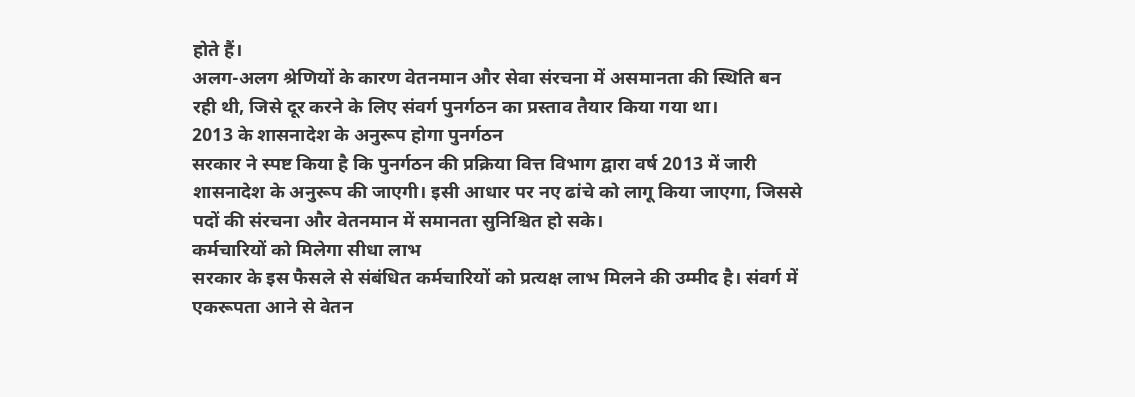होते हैं।
अलग-अलग श्रेणियों के कारण वेतनमान और सेवा संरचना में असमानता की स्थिति बन रही थी, जिसे दूर करने के लिए संवर्ग पुनर्गठन का प्रस्ताव तैयार किया गया था।
2013 के शासनादेश के अनुरूप होगा पुनर्गठन
सरकार ने स्पष्ट किया है कि पुनर्गठन की प्रक्रिया वित्त विभाग द्वारा वर्ष 2013 में जारी शासनादेश के अनुरूप की जाएगी। इसी आधार पर नए ढांचे को लागू किया जाएगा, जिससे पदों की संरचना और वेतनमान में समानता सुनिश्चित हो सके।
कर्मचारियों को मिलेगा सीधा लाभ
सरकार के इस फैसले से संबंधित कर्मचारियों को प्रत्यक्ष लाभ मिलने की उम्मीद है। संवर्ग में एकरूपता आने से वेतन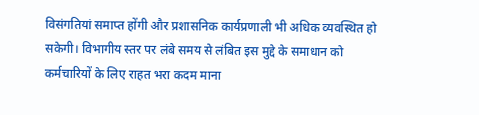विसंगतियां समाप्त होंगी और प्रशासनिक कार्यप्रणाली भी अधिक व्यवस्थित हो सकेगी। विभागीय स्तर पर लंबे समय से लंबित इस मुद्दे के समाधान को कर्मचारियों के लिए राहत भरा कदम माना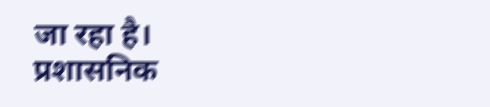जा रहा है।
प्रशासनिक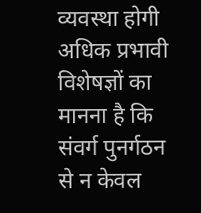व्यवस्था होगी अधिक प्रभावी
विशेषज्ञों का मानना है कि संवर्ग पुनर्गठन से न केवल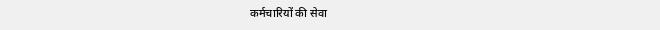कर्मचारियों की सेवा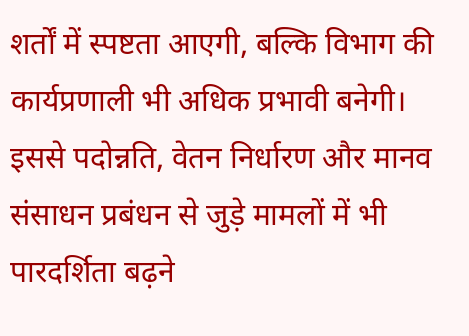शर्तों में स्पष्टता आएगी, बल्कि विभाग की कार्यप्रणाली भी अधिक प्रभावी बनेगी। इससे पदोन्नति, वेतन निर्धारण और मानव संसाधन प्रबंधन से जुड़े मामलों में भी पारदर्शिता बढ़ने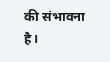की संभावना है।